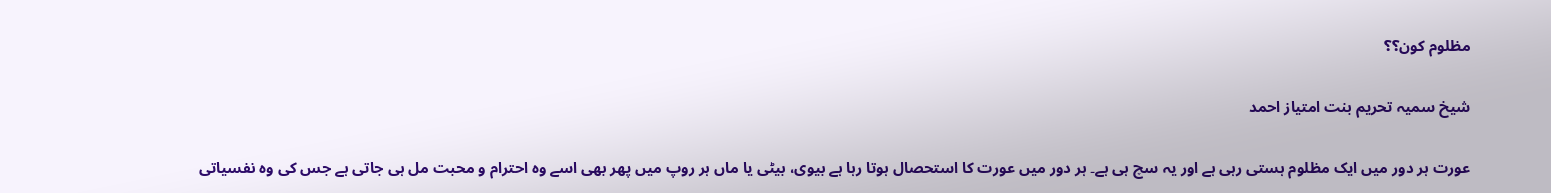مظلوم کون؟؟

شیخ سمیہ تحریم بنت امتیاز احمد

عورت ہر دور میں ایک مظلوم ہستی رہی ہے اور یہ سچ ہی ہے۔ ہر دور میں عورت کا استحصال ہوتا رہا ہے بیوی، بیٹی یا ماں ہر روپ میں پھر بھی اسے وہ احترام و محبت مل ہی جاتی ہے جس کی وہ نفسیاتی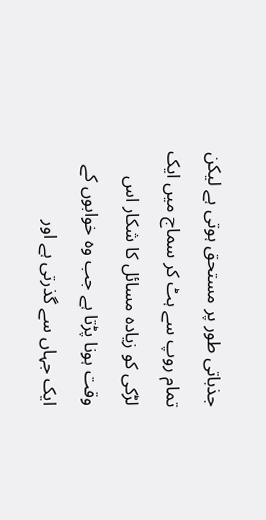جذباتی طور پر مستحق ہوتی ہے لیکن تمام روپ سے ہٹ کر سماج میں ایک لڑکی کو زیادہ مسائل کا شکار اس وقت ہونا پڑتا ہے جب وہ خوابوں کے ایک جہاں سے گذرتی ہے اور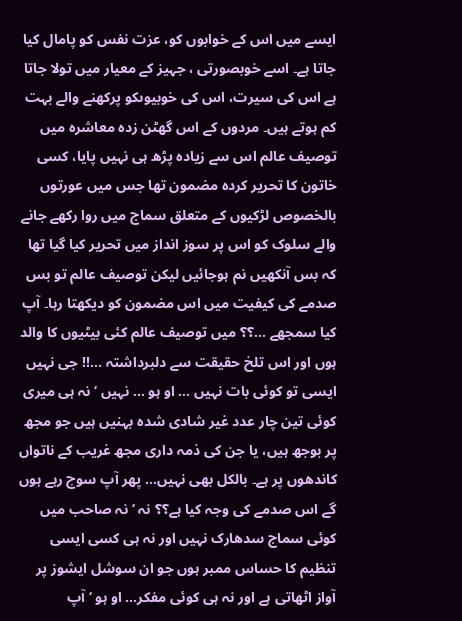ایسے میں اس کے خوابوں کو، عزت نفس کو پامال کیا جاتا ہے۔ اسے خوبصورتی ، جہیز کے معیار میں تولا جاتا ہے اس کی سیرت، اس کی خوبیوںکو پرکھنے والے بہت کم ہوتے ہیں۔ مردوں کے اس گھٹن زدہ معاشرہ میں توصیف عالم اس سے زیادہ پڑھ ہی نہیں پایا، کسی خاتون کا تحریر کردہ مضمون تھا جس میں عورتوں بالخصوص لڑکیوں کے متعلق سماج میں روا رکھے جانے والے سلوک کو اس پر سوز انداز میں تحریر کیا گیا تھا کہ بس آنکھیں نم ہوجائیں لیکن توصیف عالم تو بس صدمے کی کیفیت میں اس مضمون کو دیکھتا رہا۔ آپ کیا سمجھے …؟؟ میں توصیف عالم کئی بیٹیوں کا والد ہوں اور اس تلخ حقیقت سے دلبرداشتہ …!! جی نہیں ایسی تو کوئی بات نہیں … او ہو … نہیں ‘ نہ ہی میری کوئی تین چار عدد غیر شادی شدہ بہنیں ہیں جو مجھ پر بوجھ ہیں، یا جن کی ذمہ داری مجھ غریب کے ناتواں کاندھوں پر ہے۔ بالکل بھی نہیں… پھر آپ سوچ رہے ہوں گے اس صدمے کی وجہ کیا ہے؟؟ نہ ‘ نہ صاحب میں کوئی سماج سدھارک نہیں اور نہ ہی کسی ایسی تنظیم کا حساس ممبر ہوں جو ان سوشل ایشوز پر آواز اٹھاتی ہے اور نہ ہی کوئی مفکر… او ہو ‘ آپ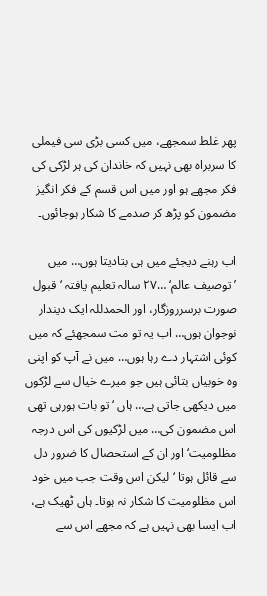پھر غلط سمجھے، میں کسی بڑی سی فیملی کا سربراہ بھی نہیں کہ خاندان کی ہر لڑکی کی فکر مجھے ہو اور میں اس قسم کے فکر انگیز مضمون کو پڑھ کر صدمے کا شکار ہوجائوں۔

اب رہنے دیجئے میں ہی بتادیتا ہوں… میں ’توصیف عالم‘ …۲۷ سالہ تعلیم یافتہ ‘ قبول صورت برسرروزگار، اور الحمدللہ ایک دیندار نوجوان ہوں… اب یہ تو مت سمجھئے کہ میں کوئی اشتہار دے رہا ہوں… میں نے آپ کو اپنی وہ خوبیاں بتائی ہیں جو میرے خیال سے لڑکوں میں دیکھی جاتی ہے… ہاں ‘ تو بات ہورہی تھی اس مضمون کی… میں لڑکیوں کی اس درجہ مظلومیت‘ اور ان کے استحصال کا ضرور دل سے قائل ہوتا ‘ لیکن اس وقت جب میں خود اس مظلومیت کا شکار نہ ہوتا۔ ہاں ٹھیک ہے، اب ایسا بھی نہیں ہے کہ مجھے اس سے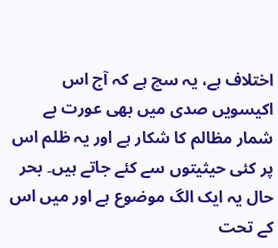اختلاف ہے، یہ سچ ہے کہ آج اس اکیسویں صدی میں بھی عورت بے شمار مظالم کا شکار ہے اور یہ ظلم اس پر کئی حیثیتوں سے کئے جاتے ہیں۔ بحر حال یہ ایک الگ موضوع ہے اور میں اس کے تحت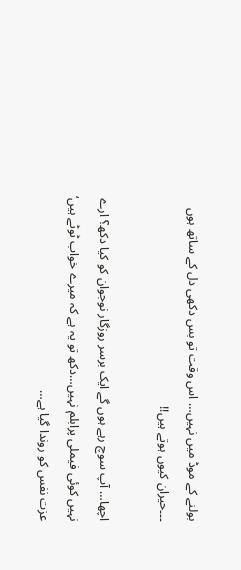بولنے کے موڈ میں نہیں… اس وقت تو بس دکھی دل کے ساتھ ہوں ۔۔۔حیران کیوں ہوتے ہیں!!

اچھا… آپ سوچ رہے ہوں گے ایک برسر روزگار نوجوان کو کیا دکھ؟ ارے نہیں کوئی فیملی پرابلم نہیں…دکھ تو یہ ہے کہ میرے خواب ٹوٹے ہیں‘ عزت نفس کو روندا گیا ہے…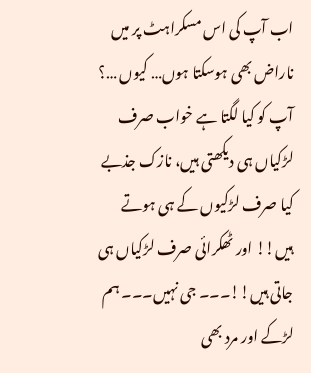اب آپ کی اس مسکراہٹ پر میں ناراض بھی ہوسکتا ہوں… کیوں …؟ آپ کو کیا لگتا ہے خواب صرف لڑکیاں ہی دیکھتی ہیں، نازک جذبے کیا صرف لڑکیوں کے ہی ہوتے ہیں!! اور ٹھکرائی صرف لڑکیاں ہی جاتی ہیں!!۔۔۔ جی نہیں۔۔۔ ہم لڑکے اور مرد بھی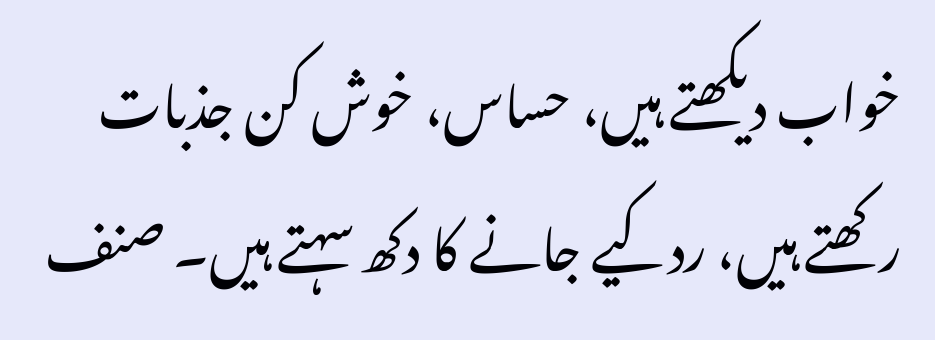خواب دیکھتے ہیں، حساس، خوش کن جذبات رکھتے ہیں، ردکیے جانے کا دکھ سہتے ہیں۔ صنف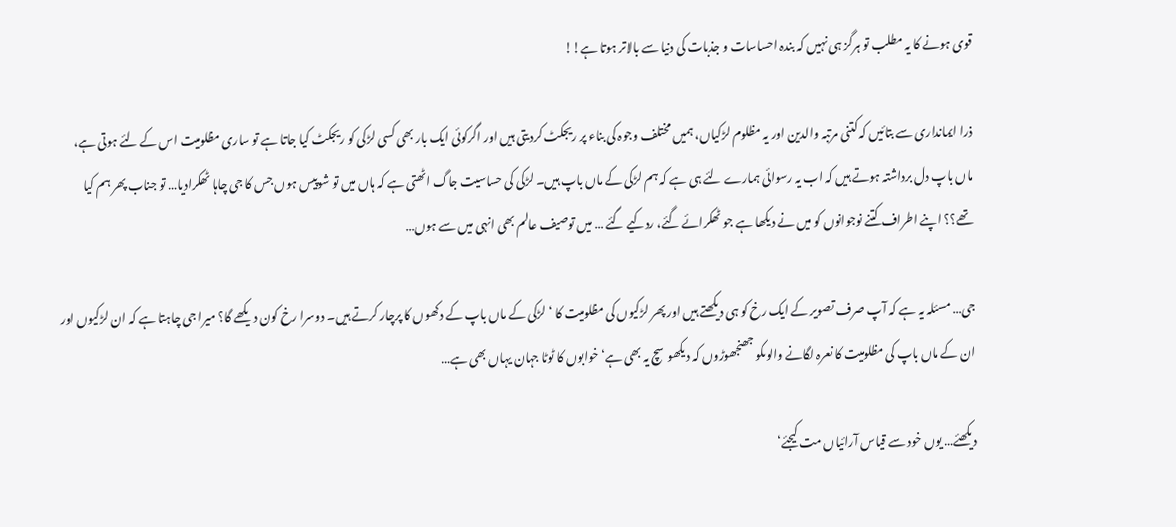قوی ہونے کا یہ مطلب تو ہرگز ہی نہیں کہ بندہ احساسات و جذبات کی دنیا سے بالاتر ہوتا ہے!!

ذرا ایمانداری سے بتائیں کہ کتنی مرتبہ والدین اور یہ مظلوم لڑکیاں، ہمیں مختلف وجوہ کی بناء پر ریجکٹ کردیتی ہیں اور اگرکوئی ایک بار بھی کسی لڑکی کو ریجکٹ کیا جاتا ہے تو ساری مظلومیت اس کے لئے ہوتی ہے، ماں باپ دل برداشتہ ہوتے ہیں کہ اب یہ رسوائی ہمارے لئے ہی ہے کہ ہم لڑکی کے ماں باپ ہیں۔ لڑکی کی حساسیت جاگ اٹھتی ہے کہ ہاں میں تو شوپیس ہوں جس کا جی چاہا ٹھکرادیا… تو جناب پھر ہم کیا تھے؟؟ اپنے اطراف کتنے نوجوانوں کو میں نے دیکھا ہے جو ٹھکرائے گئے، ردکیے گئے … میں توصیف عالم بھی انہی میں سے ہوں…

جی… مسئلہ یہ ہے کہ آپ صرف تصویر کے ایک رخ کو ہی دیکھتے ہیں اور پھر لڑکیوں کی مظلومیت کا ‘ لڑکی کے ماں باپ کے دکھوں کا پرچار کرتے ہیں۔ دوسرا رخ کون دیکھے گا؟ میرا جی چاہتا ہے کہ ان لڑکیوں اور ان کے ماں باپ کی مظلومیت کا نعرہ لگانے والوںکو جھنجھوڑوں کہ دیکھو سچ یہ بھی ہے‘ خوابوں کا ٹوٹا جہان یہاں بھی ہے…

دیکھئے… یوں خود سے قیاس آرائیاں مت کیجئے‘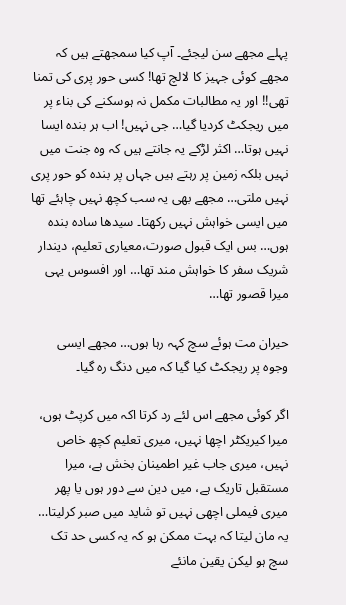پہلے مجھے سن لیجئے۔ آپ کیا سمجھتے ہیں کہ مجھے کوئی جہیز کا لالچ تھا! کسی حور پری کی تمنا تھی!! اور یہ مطالبات مکمل نہ ہوسکنے کی بناء پر میں ریجکٹ کردیا گیا… جی نہیں! اب ہر بندہ ایسا نہیں ہوتا… اکثر لڑکے یہ جانتے ہیں کہ وہ جنت میں نہیں بلکہ زمین پر رہتے ہیں جہاں پر بندہ کو حور پری نہیں ملتی… مجھے بھی یہ سب کچھ نہیں چاہئے تھا میں ایسی خواہش نہیں رکھتا۔ سیدھا سادہ بندہ ہوں… بس ایک قبول صورت،معیاری تعلیم، دیندار شریک سفر کا خواہش مند تھا… اور افسوس یہی میرا قصور تھا…

حیران مت ہوئے سچ کہہ رہا ہوں… مجھے ایسی وجوہ پر ریجکٹ کیا گیا کہ میں دنگ رہ گیا۔

اگر کوئی مجھے اس لئے رد کرتا اکہ میں کرپٹ ہوں، میرا کیریکٹر اچھا نہیں، میری تعلیم کچھ خاص نہیں، میری جاب غیر اطمینان بخش ہے، میرا مستقبل تاریک ہے، میں دین سے دور ہوں یا پھر میری فیملی اچھی نہیں تو شاید میں صبر کرلیتا… یہ مان لیتا کہ بہت ممکن ہو کہ یہ کسی حد تک سچ ہو لیکن یقین مانئے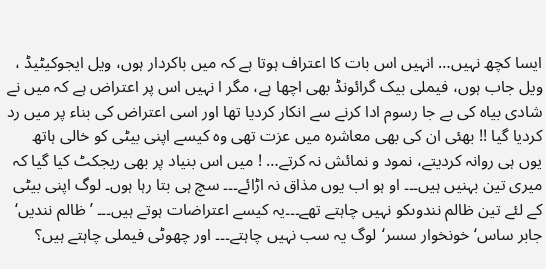ایسا کچھ نہیں… انہیں اس بات کا اعتراف ہوتا ہے کہ میں باکردار ہوں، ویل ایجوکیٹیڈ ، ویل جاب ہوں، فیملی بیک گرائونڈ بھی اچھا ہے، مگر ا نہیں اس پر اعتراض ہے کہ میں نے شادی بیاہ کی بے جا رسوم ادا کرنے سے انکار کردیا تھا اور اسی اعتراض کی بناء پر میں رد کردیا گیا !! بھئی ان کی بھی معاشرہ میں عزت تھی وہ کیسے اپنی بیٹی کو خالی ہاتھ یوں ہی روانہ کردیتے، نمود و نمائش نہ کرتے… ! میں اس بنیاد پر بھی ریجکٹ کیا گیا کہ میری تین بہنیں ہیں۔۔۔ او ہو اب یوں مذاق نہ اڑائے۔۔۔ سچ ہی بتا رہا ہوں۔ لوگ اپنی بیٹی کے لئے تین ظالم نندوںکو نہیں چاہتے تھے۔۔۔یہ کیسے اعتراضات ہوتے ہیں۔۔۔ ’ظالم نندیں‘ جابر ساس‘ خونخوار سسر‘لوگ یہ سب نہیں چاہتے۔۔۔ اور چھوٹی فیملی چاہتے ہیں؟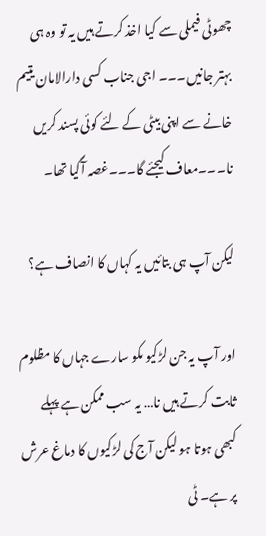چھوٹی فیملی سے کیا اخذ کرتے ہیں یہ تو وہ ہی بہتر جانیں۔۔۔ اجی جناب کسی دارالامان یتیم خانے سے اپنی بیٹی کے لئے کوئی پسند کریں نا۔۔۔معاف کیجئے گا۔۔۔غصہ آگیا تھا۔

لیکن آپ ہی بتائیں یہ کہاں کا انصاف ہے؟

اور آپ یہ جن لڑکیو ںکو سارے جہاں کا مظلوم ثابت کرتے ہیں نا… یہ سب ممکن ہے پہلے کبھی ہوتا ہو لیکن آج کی لڑکیوں کا دماغ عرش پر ہے۔ ٹی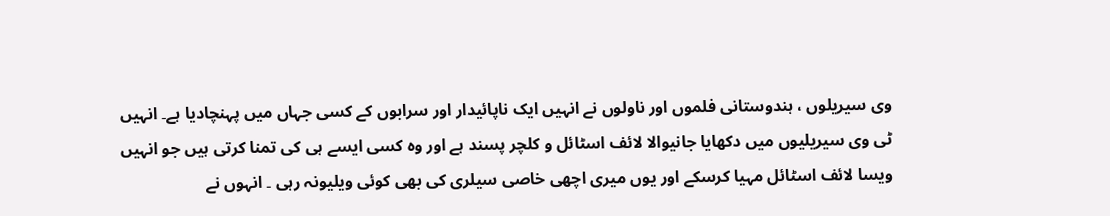وی سیریلوں ، ہندوستانی فلموں اور ناولوں نے انہیں ایک ناپائیدار اور سرابوں کے کسی جہاں میں پہنچادیا ہے۔ انہیں ٹی وی سیریلیوں میں دکھایا جانیوالا لائف اسٹائل و کلچر پسند ہے اور وہ کسی ایسے ہی کی تمنا کرتی ہیں جو انہیں ویسا لائف اسٹائل مہیا کرسکے اور یوں میری اچھی خاصی سیلری کی بھی کوئی ویلیونہ رہی ۔ انہوں نے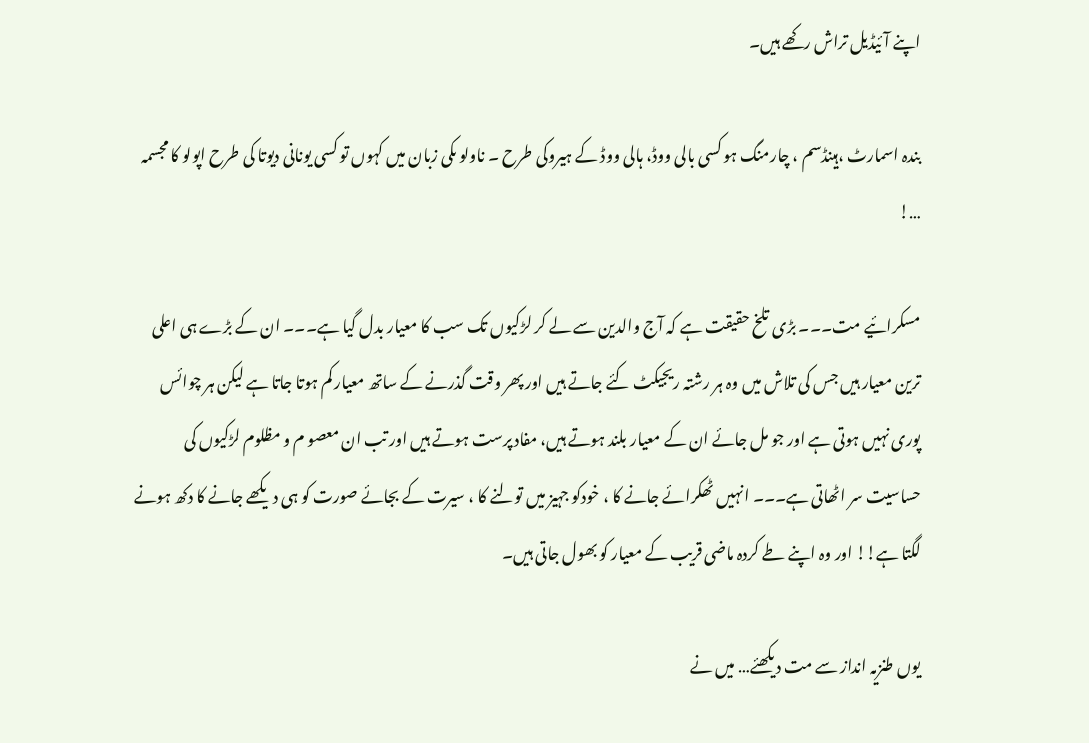اپنے آئیڈیل تراش رکھے ہیں۔

بندہ اسمارٹ ،ہینڈسم ، چارمنگ ہو کسی بالی ووڈ، ہالی ووڈ کے ہیروکی طرح ۔ ناولو ںکی زبان میں کہوں تو کسی یونانی دیوتا کی طرح اپولو کا مجسمہ …!

مسکرائیے مت۔۔۔ بڑی تلخ حقیقت ہے کہ آج والدین سے لے کر لڑکیوں تک سب کا معیار بدل گیا ہے۔۔۔ ان کے بڑے ہی اعلی ترین معیار ہیں جس کی تلاش میں وہ ہر رشتہ ریجیکٹ کئے جاتے ہیں اور پھر وقت گذرنے کے ساتھ معیار کم ہوتا جاتا ہے لیکن ہر چوائس پوری نہیں ہوتی ہے اور جو مل جائے ان کے معیار بلند ہوتے ہیں، مفاد پرست ہوتے ہیں اور تب ان معصو م و مظلوم لڑکیوں کی حساسیت سر اٹھاتی ہے۔۔۔ انہیں ٹھکرائے جانے کا ، خودکو جہیز میں تولنے کا ، سیرت کے بجائے صورت کو ہی دیکھے جانے کا دکھ ہونے لگتا ہے!! اور وہ اپنے طے کردہ ماضی قریب کے معیار کو بھول جاتی ہیں۔

یوں طنزیہ انداز سے مت دیکھئے… میں نے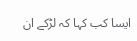ایسا کب کہا کہ لڑکے ان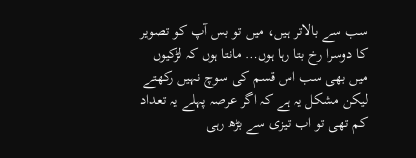سب سے بالاتر ہیں، میں تو بس آپ کو تصویر کا دوسرا رخ بتا رہا ہوں… مانتا ہوں کہ لڑکیوں میں بھی سب اس قسم کی سوچ نہیں رکھتے لیکن مشکل یہ ہے کہ اگر عرصہ پہلے یہ تعداد کم تھی تو اب تیزی سے بڑھ رہی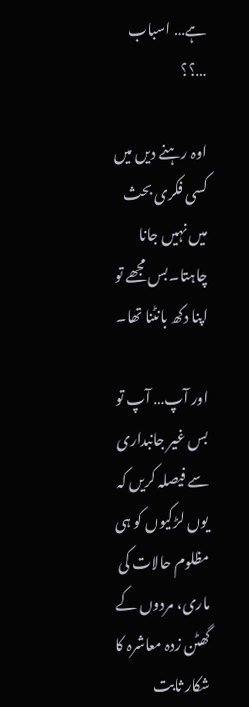ہے… اسباب …؟؟

اوہ رہنے دیں میں کسی فکری بحث میں نہیں جانا چاہتا۔بس مجھے تو اپنا دکھ بانٹنا تھا۔

اور آپ… آپ تو بس غیر جانبداری سے فیصلہ کریں کہ یوں لڑکیوں کو ہی مظلوم حالات کی ماری، مردوں کے گھٹن زدہ معاشرہ کا شکار ثابت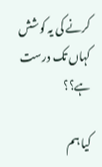کرنے کی یہ کوشش کہاں تک درست ہے؟؟

کیا ہم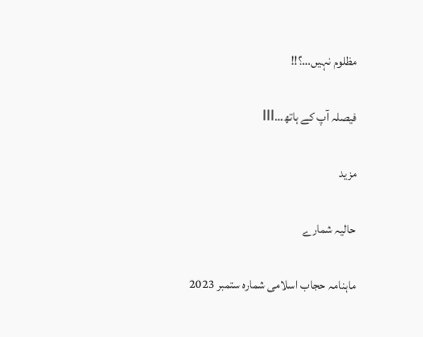مظلوم نہیں…؟!!

فیصلہ آپ کے ہاتھ…lll

مزید

حالیہ شمارے

ماہنامہ حجاب اسلامی شمارہ ستمبر 2023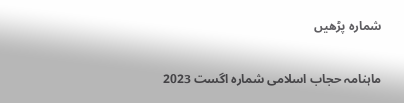شمارہ پڑھیں

ماہنامہ حجاب اسلامی شمارہ اگست 2023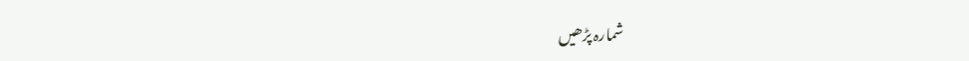شمارہ پڑھیں